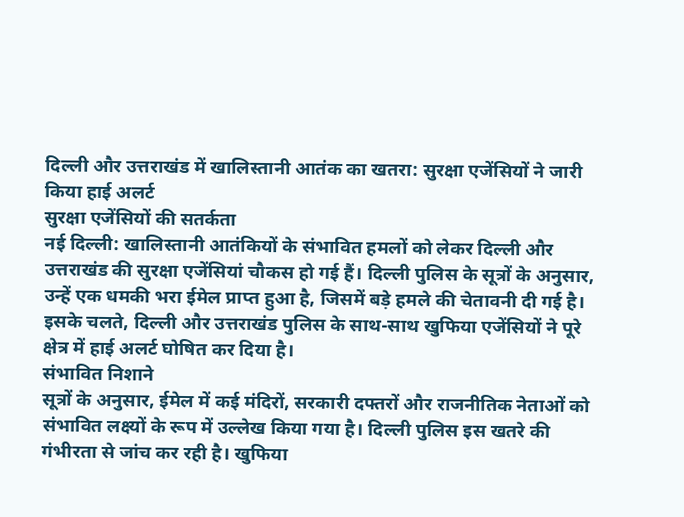दिल्ली और उत्तराखंड में खालिस्तानी आतंक का खतरा: सुरक्षा एजेंसियों ने जारी किया हाई अलर्ट
सुरक्षा एजेंसियों की सतर्कता
नई दिल्ली: खालिस्तानी आतंकियों के संभावित हमलों को लेकर दिल्ली और उत्तराखंड की सुरक्षा एजेंसियां चौकस हो गई हैं। दिल्ली पुलिस के सूत्रों के अनुसार, उन्हें एक धमकी भरा ईमेल प्राप्त हुआ है, जिसमें बड़े हमले की चेतावनी दी गई है। इसके चलते, दिल्ली और उत्तराखंड पुलिस के साथ-साथ खुफिया एजेंसियों ने पूरे क्षेत्र में हाई अलर्ट घोषित कर दिया है।
संभावित निशाने
सूत्रों के अनुसार, ईमेल में कई मंदिरों, सरकारी दफ्तरों और राजनीतिक नेताओं को संभावित लक्ष्यों के रूप में उल्लेख किया गया है। दिल्ली पुलिस इस खतरे की गंभीरता से जांच कर रही है। खुफिया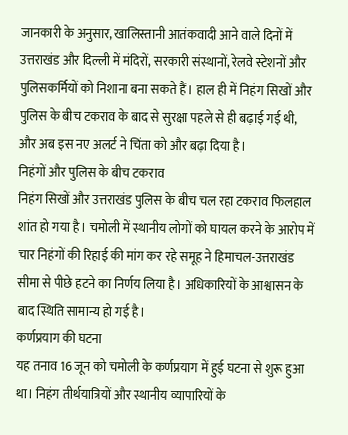जानकारी के अनुसार, खालिस्तानी आतंकवादी आने वाले दिनों में उत्तराखंड और दिल्ली में मंदिरों, सरकारी संस्थानों, रेलवे स्टेशनों और पुलिसकर्मियों को निशाना बना सकते हैं। हाल ही में निहंग सिखों और पुलिस के बीच टकराव के बाद से सुरक्षा पहले से ही बढ़ाई गई थी, और अब इस नए अलर्ट ने चिंता को और बढ़ा दिया है।
निहंगों और पुलिस के बीच टकराव
निहंग सिखों और उत्तराखंड पुलिस के बीच चल रहा टकराव फिलहाल शांत हो गया है। चमोली में स्थानीय लोगों को घायल करने के आरोप में चार निहंगों की रिहाई की मांग कर रहे समूह ने हिमाचल-उत्तराखंड सीमा से पीछे हटने का निर्णय लिया है। अधिकारियों के आश्वासन के बाद स्थिति सामान्य हो गई है।
कर्णप्रयाग की घटना
यह तनाव 16 जून को चमोली के कर्णप्रयाग में हुई घटना से शुरू हुआ था। निहंग तीर्थयात्रियों और स्थानीय व्यापारियों के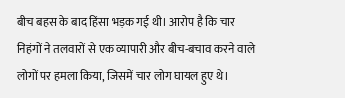बीच बहस के बाद हिंसा भड़क गई थी। आरोप है कि चार निहंगों ने तलवारों से एक व्यापारी और बीच-बचाव करने वाले लोगों पर हमला किया, जिसमें चार लोग घायल हुए थे।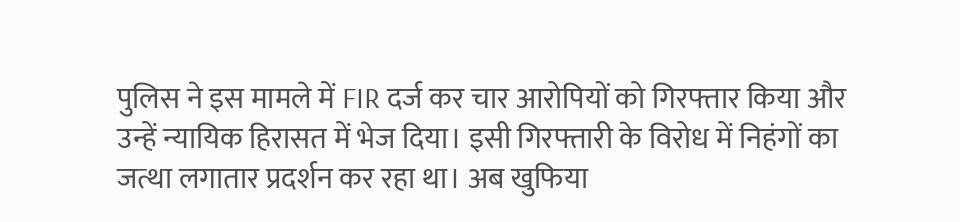पुलिस ने इस मामले में FIR दर्ज कर चार आरोपियों को गिरफ्तार किया और उन्हें न्यायिक हिरासत में भेज दिया। इसी गिरफ्तारी के विरोध में निहंगों का जत्था लगातार प्रदर्शन कर रहा था। अब खुफिया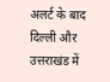अलर्ट के बाद दिल्ली और उत्तराखंड में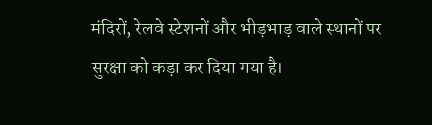मंदिरों, रेलवे स्टेशनों और भीड़भाड़ वाले स्थानों पर सुरक्षा को कड़ा कर दिया गया है।